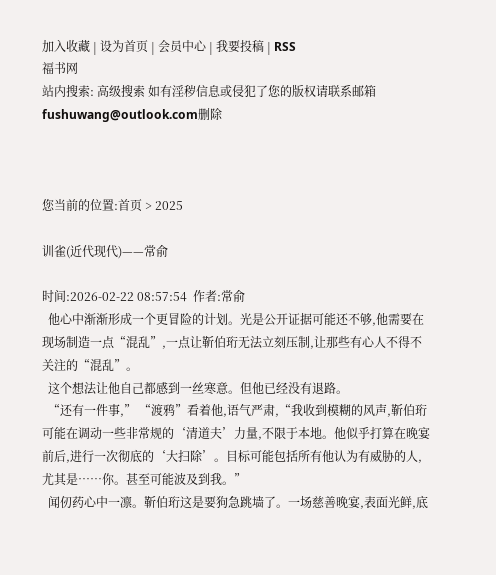加入收藏 | 设为首页 | 会员中心 | 我要投稿 | RSS
福书网
站内搜索: 高级搜索 如有淫秽信息或侵犯了您的版权请联系邮箱fushuwang@outlook.com删除



您当前的位置:首页 > 2025

训雀(近代现代)——常俞

时间:2026-02-22 08:57:54  作者:常俞
  他心中渐渐形成一个更冒险的计划。光是公开证据可能还不够,他需要在现场制造一点“混乱”,一点让靳伯珩无法立刻压制,让那些有心人不得不关注的“混乱”。
  这个想法让他自己都感到一丝寒意。但他已经没有退路。
  “还有一件事,” “渡鸦”看着他,语气严肃,“我收到模糊的风声,靳伯珩可能在调动一些非常规的‘清道夫’力量,不限于本地。他似乎打算在晚宴前后,进行一次彻底的‘大扫除’。目标可能包括所有他认为有威胁的人,尤其是……你。甚至可能波及到我。”
  闻仞药心中一凛。靳伯珩这是要狗急跳墙了。一场慈善晚宴,表面光鲜,底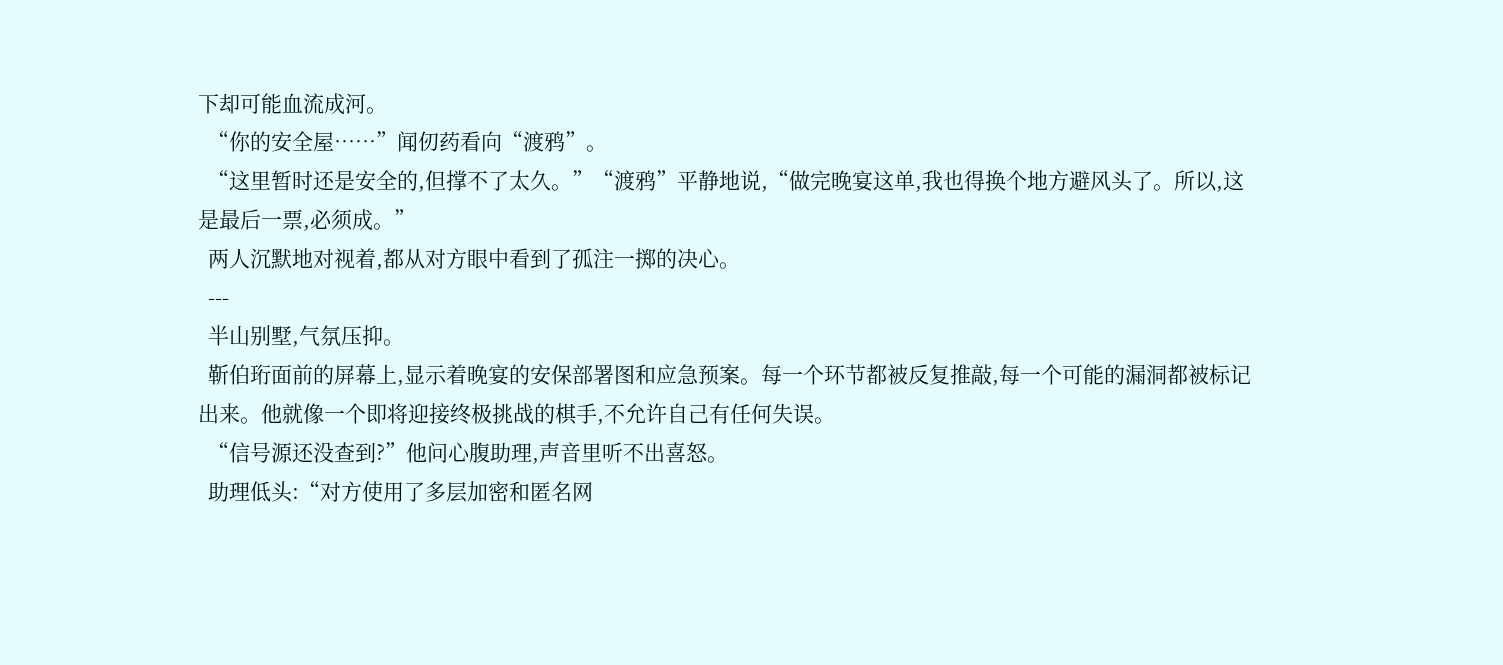下却可能血流成河。
  “你的安全屋……”闻仞药看向“渡鸦”。
  “这里暂时还是安全的,但撑不了太久。”“渡鸦”平静地说,“做完晚宴这单,我也得换个地方避风头了。所以,这是最后一票,必须成。”
  两人沉默地对视着,都从对方眼中看到了孤注一掷的决心。
  ---
  半山别墅,气氛压抑。
  靳伯珩面前的屏幕上,显示着晚宴的安保部署图和应急预案。每一个环节都被反复推敲,每一个可能的漏洞都被标记出来。他就像一个即将迎接终极挑战的棋手,不允许自己有任何失误。
  “信号源还没查到?”他问心腹助理,声音里听不出喜怒。
  助理低头:“对方使用了多层加密和匿名网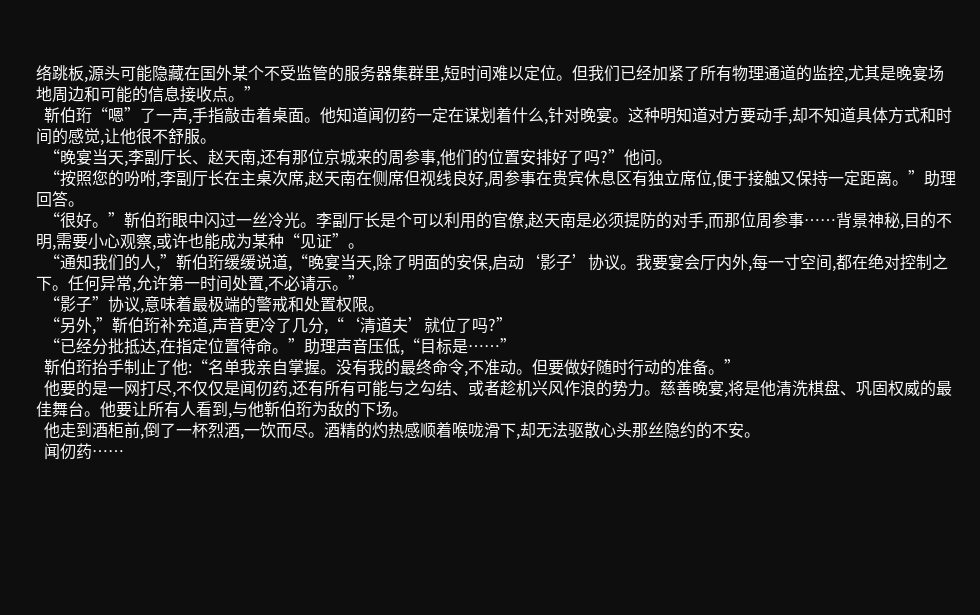络跳板,源头可能隐藏在国外某个不受监管的服务器集群里,短时间难以定位。但我们已经加紧了所有物理通道的监控,尤其是晚宴场地周边和可能的信息接收点。”
  靳伯珩“嗯”了一声,手指敲击着桌面。他知道闻仞药一定在谋划着什么,针对晚宴。这种明知道对方要动手,却不知道具体方式和时间的感觉,让他很不舒服。
  “晚宴当天,李副厅长、赵天南,还有那位京城来的周参事,他们的位置安排好了吗?”他问。
  “按照您的吩咐,李副厅长在主桌次席,赵天南在侧席但视线良好,周参事在贵宾休息区有独立席位,便于接触又保持一定距离。”助理回答。
  “很好。”靳伯珩眼中闪过一丝冷光。李副厅长是个可以利用的官僚,赵天南是必须提防的对手,而那位周参事……背景神秘,目的不明,需要小心观察,或许也能成为某种“见证”。
  “通知我们的人,”靳伯珩缓缓说道,“晚宴当天,除了明面的安保,启动‘影子’协议。我要宴会厅内外,每一寸空间,都在绝对控制之下。任何异常,允许第一时间处置,不必请示。”
  “影子”协议,意味着最极端的警戒和处置权限。
  “另外,”靳伯珩补充道,声音更冷了几分,“‘清道夫’就位了吗?”
  “已经分批抵达,在指定位置待命。”助理声音压低,“目标是……”
  靳伯珩抬手制止了他:“名单我亲自掌握。没有我的最终命令,不准动。但要做好随时行动的准备。”
  他要的是一网打尽,不仅仅是闻仞药,还有所有可能与之勾结、或者趁机兴风作浪的势力。慈善晚宴,将是他清洗棋盘、巩固权威的最佳舞台。他要让所有人看到,与他靳伯珩为敌的下场。
  他走到酒柜前,倒了一杯烈酒,一饮而尽。酒精的灼热感顺着喉咙滑下,却无法驱散心头那丝隐约的不安。
  闻仞药……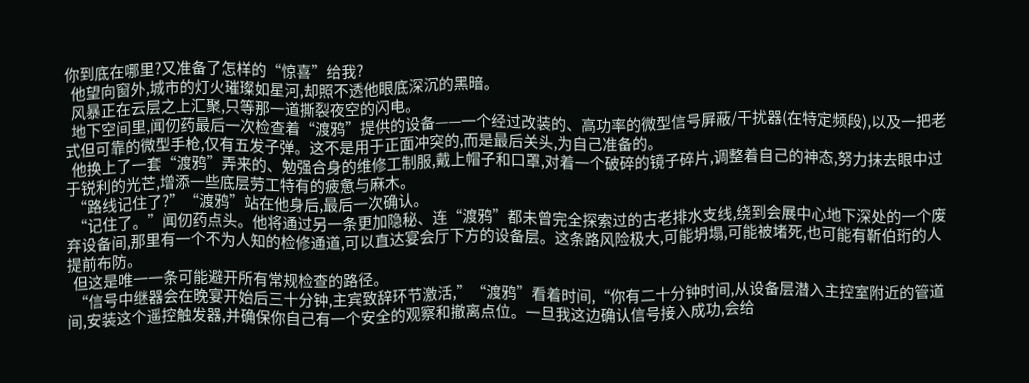你到底在哪里?又准备了怎样的“惊喜”给我?
  他望向窗外,城市的灯火璀璨如星河,却照不透他眼底深沉的黑暗。
  风暴正在云层之上汇聚,只等那一道撕裂夜空的闪电。
  地下空间里,闻仞药最后一次检查着“渡鸦”提供的设备——一个经过改装的、高功率的微型信号屏蔽/干扰器(在特定频段),以及一把老式但可靠的微型手枪,仅有五发子弹。这不是用于正面冲突的,而是最后关头,为自己准备的。
  他换上了一套“渡鸦”弄来的、勉强合身的维修工制服,戴上帽子和口罩,对着一个破碎的镜子碎片,调整着自己的神态,努力抹去眼中过于锐利的光芒,增添一些底层劳工特有的疲惫与麻木。
  “路线记住了?”“渡鸦”站在他身后,最后一次确认。
  “记住了。”闻仞药点头。他将通过另一条更加隐秘、连“渡鸦”都未曾完全探索过的古老排水支线,绕到会展中心地下深处的一个废弃设备间,那里有一个不为人知的检修通道,可以直达宴会厅下方的设备层。这条路风险极大,可能坍塌,可能被堵死,也可能有靳伯珩的人提前布防。
  但这是唯一一条可能避开所有常规检查的路径。
  “信号中继器会在晚宴开始后三十分钟,主宾致辞环节激活,”“渡鸦”看着时间,“你有二十分钟时间,从设备层潜入主控室附近的管道间,安装这个遥控触发器,并确保你自己有一个安全的观察和撤离点位。一旦我这边确认信号接入成功,会给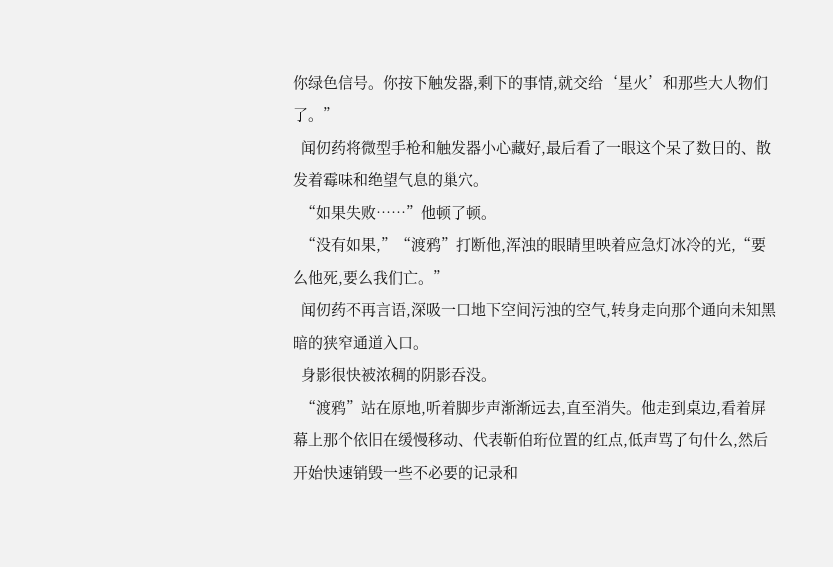你绿色信号。你按下触发器,剩下的事情,就交给‘星火’和那些大人物们了。”
  闻仞药将微型手枪和触发器小心藏好,最后看了一眼这个呆了数日的、散发着霉味和绝望气息的巢穴。
  “如果失败……”他顿了顿。
  “没有如果,”“渡鸦”打断他,浑浊的眼睛里映着应急灯冰冷的光,“要么他死,要么我们亡。”
  闻仞药不再言语,深吸一口地下空间污浊的空气,转身走向那个通向未知黑暗的狭窄通道入口。
  身影很快被浓稠的阴影吞没。
  “渡鸦”站在原地,听着脚步声渐渐远去,直至消失。他走到桌边,看着屏幕上那个依旧在缓慢移动、代表靳伯珩位置的红点,低声骂了句什么,然后开始快速销毁一些不必要的记录和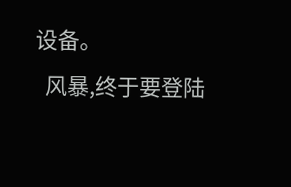设备。
  风暴,终于要登陆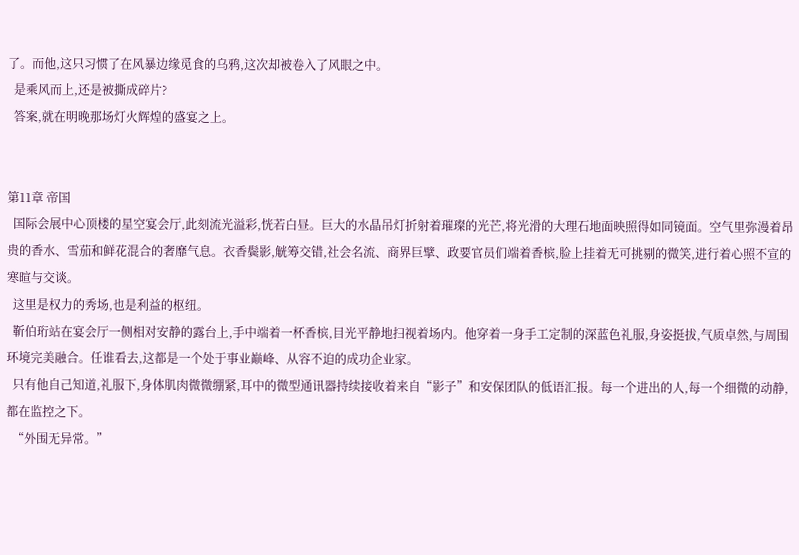了。而他,这只习惯了在风暴边缘觅食的乌鸦,这次却被卷入了风眼之中。
  是乘风而上,还是被撕成碎片?
  答案,就在明晚那场灯火辉煌的盛宴之上。


第11章 帝国
  国际会展中心顶楼的星空宴会厅,此刻流光溢彩,恍若白昼。巨大的水晶吊灯折射着璀璨的光芒,将光滑的大理石地面映照得如同镜面。空气里弥漫着昂贵的香水、雪茄和鲜花混合的奢靡气息。衣香鬓影,觥筹交错,社会名流、商界巨擘、政要官员们端着香槟,脸上挂着无可挑剔的微笑,进行着心照不宣的寒暄与交谈。
  这里是权力的秀场,也是利益的枢纽。
  靳伯珩站在宴会厅一侧相对安静的露台上,手中端着一杯香槟,目光平静地扫视着场内。他穿着一身手工定制的深蓝色礼服,身姿挺拔,气质卓然,与周围环境完美融合。任谁看去,这都是一个处于事业巅峰、从容不迫的成功企业家。
  只有他自己知道,礼服下,身体肌肉微微绷紧,耳中的微型通讯器持续接收着来自“影子”和安保团队的低语汇报。每一个进出的人,每一个细微的动静,都在监控之下。
  “外围无异常。”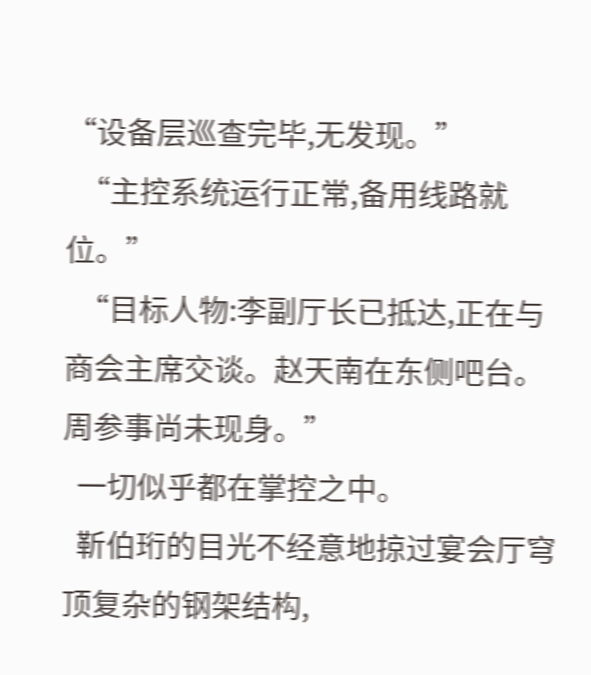“设备层巡查完毕,无发现。”
  “主控系统运行正常,备用线路就位。”
  “目标人物:李副厅长已抵达,正在与商会主席交谈。赵天南在东侧吧台。周参事尚未现身。”
  一切似乎都在掌控之中。
  靳伯珩的目光不经意地掠过宴会厅穹顶复杂的钢架结构,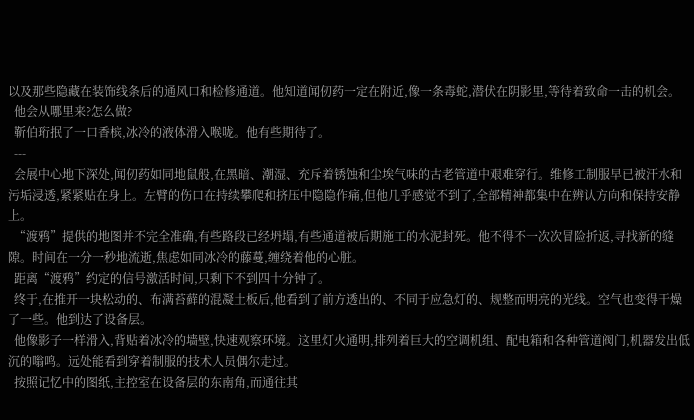以及那些隐藏在装饰线条后的通风口和检修通道。他知道闻仞药一定在附近,像一条毒蛇,潜伏在阴影里,等待着致命一击的机会。
  他会从哪里来?怎么做?
  靳伯珩抿了一口香槟,冰冷的液体滑入喉咙。他有些期待了。
  ---
  会展中心地下深处,闻仞药如同地鼠般,在黑暗、潮湿、充斥着锈蚀和尘埃气味的古老管道中艰难穿行。维修工制服早已被汗水和污垢浸透,紧紧贴在身上。左臂的伤口在持续攀爬和挤压中隐隐作痛,但他几乎感觉不到了,全部精神都集中在辨认方向和保持安静上。
  “渡鸦”提供的地图并不完全准确,有些路段已经坍塌,有些通道被后期施工的水泥封死。他不得不一次次冒险折返,寻找新的缝隙。时间在一分一秒地流逝,焦虑如同冰冷的藤蔓,缠绕着他的心脏。
  距离“渡鸦”约定的信号激活时间,只剩下不到四十分钟了。
  终于,在推开一块松动的、布满苔藓的混凝土板后,他看到了前方透出的、不同于应急灯的、规整而明亮的光线。空气也变得干燥了一些。他到达了设备层。
  他像影子一样滑入,背贴着冰冷的墙壁,快速观察环境。这里灯火通明,排列着巨大的空调机组、配电箱和各种管道阀门,机器发出低沉的嗡鸣。远处能看到穿着制服的技术人员偶尔走过。
  按照记忆中的图纸,主控室在设备层的东南角,而通往其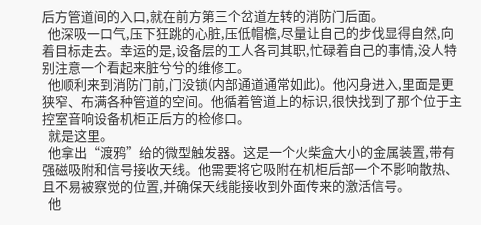后方管道间的入口,就在前方第三个岔道左转的消防门后面。
  他深吸一口气,压下狂跳的心脏,压低帽檐,尽量让自己的步伐显得自然,向着目标走去。幸运的是,设备层的工人各司其职,忙碌着自己的事情,没人特别注意一个看起来脏兮兮的维修工。
  他顺利来到消防门前,门没锁(内部通道通常如此)。他闪身进入,里面是更狭窄、布满各种管道的空间。他循着管道上的标识,很快找到了那个位于主控室音响设备机柜正后方的检修口。
  就是这里。
  他拿出“渡鸦”给的微型触发器。这是一个火柴盒大小的金属装置,带有强磁吸附和信号接收天线。他需要将它吸附在机柜后部一个不影响散热、且不易被察觉的位置,并确保天线能接收到外面传来的激活信号。
  他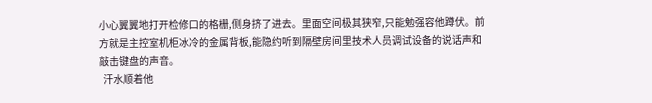小心翼翼地打开检修口的格栅,侧身挤了进去。里面空间极其狭窄,只能勉强容他蹲伏。前方就是主控室机柜冰冷的金属背板,能隐约听到隔壁房间里技术人员调试设备的说话声和敲击键盘的声音。
  汗水顺着他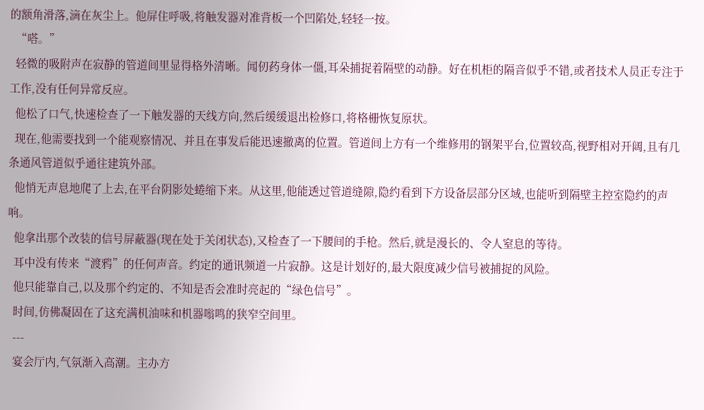的额角滑落,滴在灰尘上。他屏住呼吸,将触发器对准背板一个凹陷处,轻轻一按。
  “嗒。”
  轻微的吸附声在寂静的管道间里显得格外清晰。闻仞药身体一僵,耳朵捕捉着隔壁的动静。好在机柜的隔音似乎不错,或者技术人员正专注于工作,没有任何异常反应。
  他松了口气,快速检查了一下触发器的天线方向,然后缓缓退出检修口,将格栅恢复原状。
  现在,他需要找到一个能观察情况、并且在事发后能迅速撤离的位置。管道间上方有一个维修用的钢架平台,位置较高,视野相对开阔,且有几条通风管道似乎通往建筑外部。
  他悄无声息地爬了上去,在平台阴影处蜷缩下来。从这里,他能透过管道缝隙,隐约看到下方设备层部分区域,也能听到隔壁主控室隐约的声响。
  他拿出那个改装的信号屏蔽器(现在处于关闭状态),又检查了一下腰间的手枪。然后,就是漫长的、令人窒息的等待。
  耳中没有传来“渡鸦”的任何声音。约定的通讯频道一片寂静。这是计划好的,最大限度减少信号被捕捉的风险。
  他只能靠自己,以及那个约定的、不知是否会准时亮起的“绿色信号”。
  时间,仿佛凝固在了这充满机油味和机器嗡鸣的狭窄空间里。
  ---
  宴会厅内,气氛渐入高潮。主办方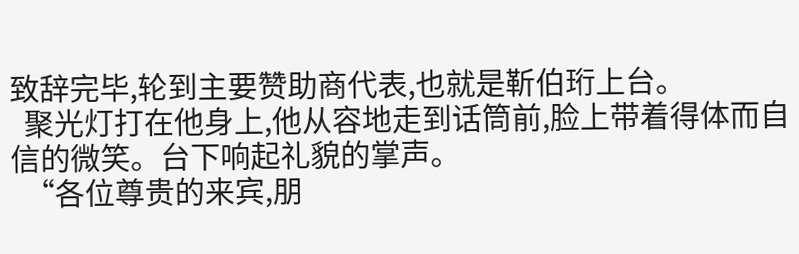致辞完毕,轮到主要赞助商代表,也就是靳伯珩上台。
  聚光灯打在他身上,他从容地走到话筒前,脸上带着得体而自信的微笑。台下响起礼貌的掌声。
  “各位尊贵的来宾,朋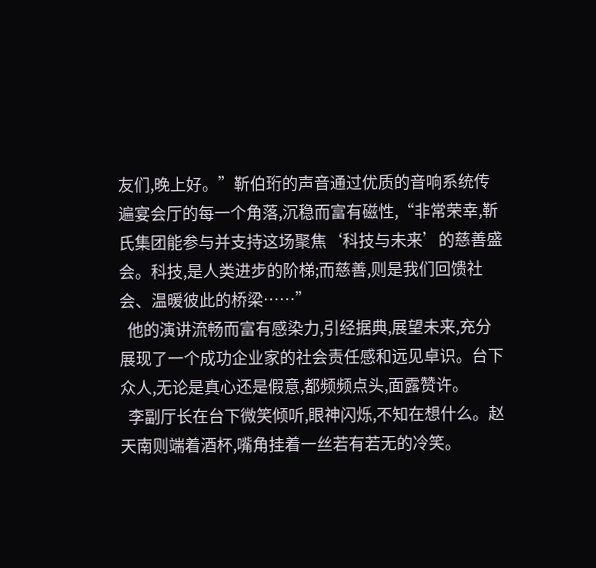友们,晚上好。”靳伯珩的声音通过优质的音响系统传遍宴会厅的每一个角落,沉稳而富有磁性,“非常荣幸,靳氏集团能参与并支持这场聚焦‘科技与未来’的慈善盛会。科技,是人类进步的阶梯;而慈善,则是我们回馈社会、温暖彼此的桥梁……”
  他的演讲流畅而富有感染力,引经据典,展望未来,充分展现了一个成功企业家的社会责任感和远见卓识。台下众人,无论是真心还是假意,都频频点头,面露赞许。
  李副厅长在台下微笑倾听,眼神闪烁,不知在想什么。赵天南则端着酒杯,嘴角挂着一丝若有若无的冷笑。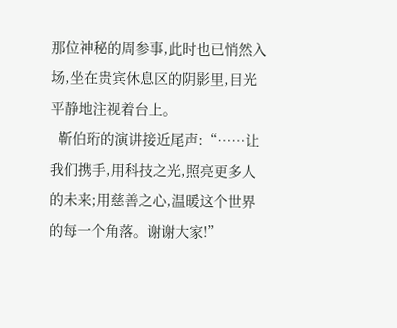那位神秘的周参事,此时也已悄然入场,坐在贵宾休息区的阴影里,目光平静地注视着台上。
  靳伯珩的演讲接近尾声:“……让我们携手,用科技之光,照亮更多人的未来;用慈善之心,温暖这个世界的每一个角落。谢谢大家!”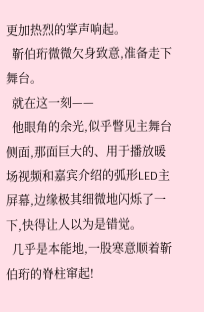更加热烈的掌声响起。
  靳伯珩微微欠身致意,准备走下舞台。
  就在这一刻——
  他眼角的余光,似乎瞥见主舞台侧面,那面巨大的、用于播放暖场视频和嘉宾介绍的弧形LED主屏幕,边缘极其细微地闪烁了一下,快得让人以为是错觉。
  几乎是本能地,一股寒意顺着靳伯珩的脊柱窜起!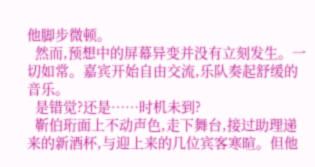他脚步微顿。
  然而,预想中的屏幕异变并没有立刻发生。一切如常。嘉宾开始自由交流,乐队奏起舒缓的音乐。
  是错觉?还是……时机未到?
  靳伯珩面上不动声色,走下舞台,接过助理递来的新酒杯,与迎上来的几位宾客寒暄。但他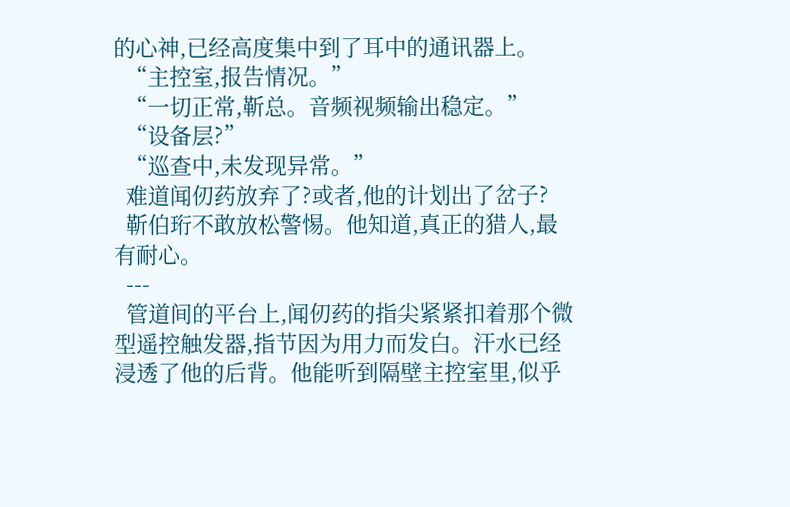的心神,已经高度集中到了耳中的通讯器上。
  “主控室,报告情况。”
  “一切正常,靳总。音频视频输出稳定。”
  “设备层?”
  “巡查中,未发现异常。”
  难道闻仞药放弃了?或者,他的计划出了岔子?
  靳伯珩不敢放松警惕。他知道,真正的猎人,最有耐心。
  ---
  管道间的平台上,闻仞药的指尖紧紧扣着那个微型遥控触发器,指节因为用力而发白。汗水已经浸透了他的后背。他能听到隔壁主控室里,似乎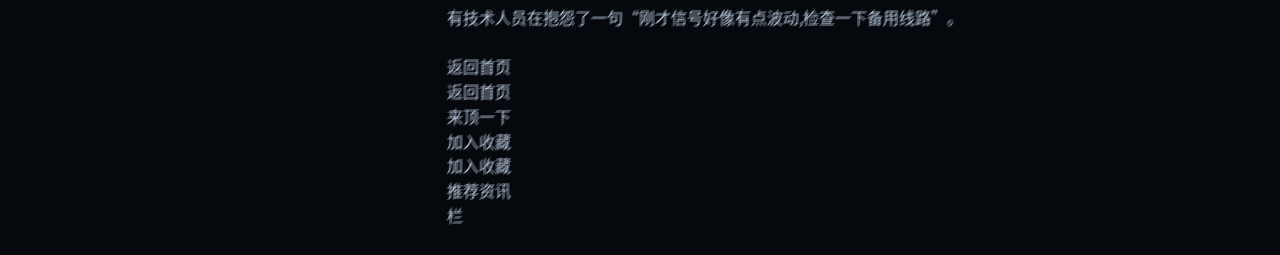有技术人员在抱怨了一句“刚才信号好像有点波动,检查一下备用线路”。

返回首页
返回首页
来顶一下
加入收藏
加入收藏
推荐资讯
栏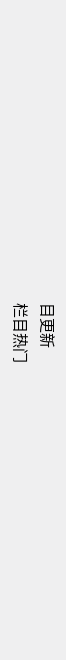目更新
栏目热门